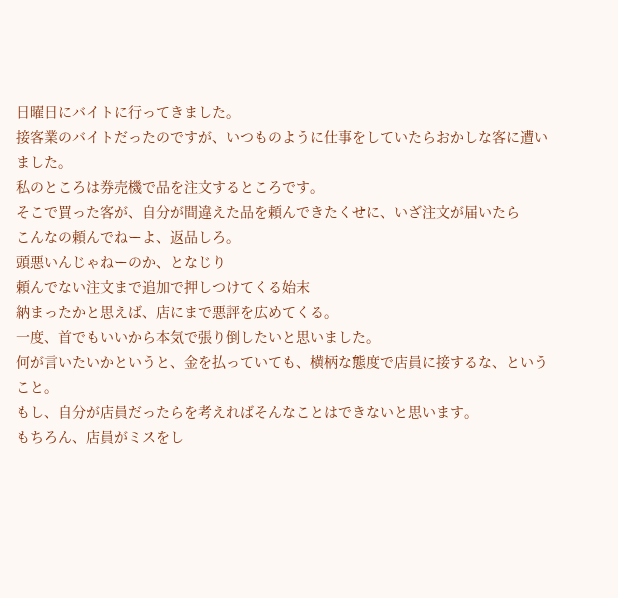日曜日にバイトに行ってきました。
接客業のバイトだったのですが、いつものように仕事をしていたらおかしな客に遭いました。
私のところは券売機で品を注文するところです。
そこで買った客が、自分が間違えた品を頼んできたくせに、いざ注文が届いたら
こんなの頼んでねーよ、返品しろ。
頭悪いんじゃねーのか、となじり
頼んでない注文まで追加で押しつけてくる始末
納まったかと思えば、店にまで悪評を広めてくる。
一度、首でもいいから本気で張り倒したいと思いました。
何が言いたいかというと、金を払っていても、横柄な態度で店員に接するな、ということ。
もし、自分が店員だったらを考えればそんなことはできないと思います。
もちろん、店員がミスをし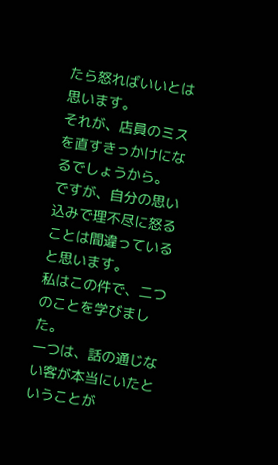たら怒ればいいとは思います。
それが、店員のミスを直すきっかけになるでしょうから。
ですが、自分の思い込みで理不尽に怒ることは間違っていると思います。
私はこの件で、二つのことを学びました。
一つは、話の通じない客が本当にいたということが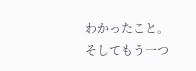わかったこと。
そしてもう一つ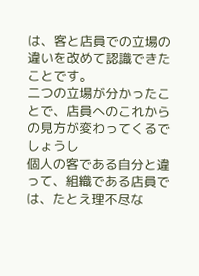は、客と店員での立場の違いを改めて認識できたことです。
二つの立場が分かったことで、店員へのこれからの見方が変わってくるでしょうし
個人の客である自分と違って、組織である店員では、たとえ理不尽な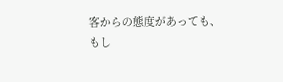客からの態度があっても、
もし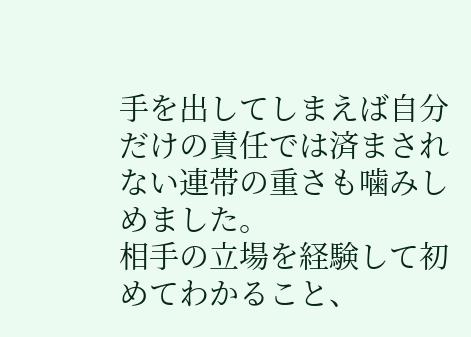手を出してしまえば自分だけの責任では済まされない連帯の重さも噛みしめました。
相手の立場を経験して初めてわかること、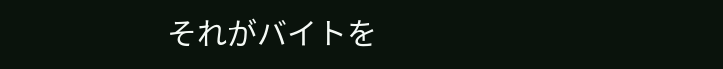それがバイトを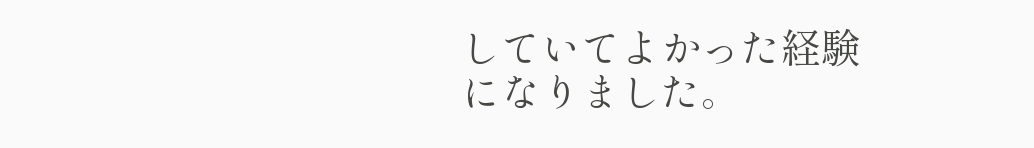していてよかった経験になりました。